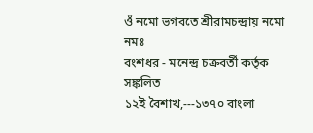ওঁ নমো ভগবতে শ্রীরামচন্দ্রায় নমো নমঃ
বংশধর - মনেন্দ্র চক্রবর্তী কর্তৃক সঙ্কলিত
১২ই বৈশাখ,---১৩৭০ বাংলা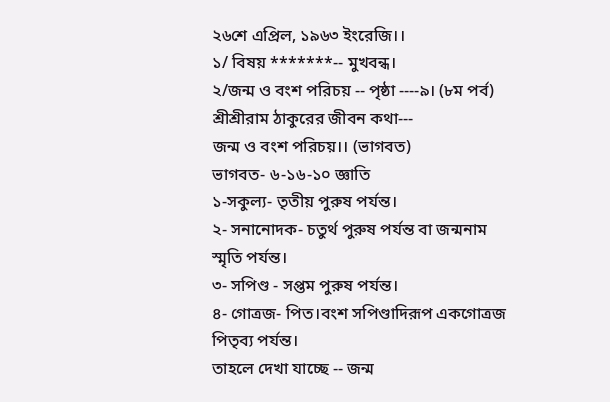২৬শে এপ্রিল, ১৯৬৩ ইংরেজি।।
১/ বিষয় *******-- মুখবন্ধ।
২/জন্ম ও বংশ পরিচয় -- পৃষ্ঠা ----৯। (৮ম পর্ব)
শ্রীশ্রীরাম ঠাকুরের জীবন কথা---
জন্ম ও বংশ পরিচয়।। (ভাগবত)
ভাগবত- ৬-১৬-১০ জ্ঞাতি
১-সকুল্য- তৃতীয় পুরুষ পর্যন্ত।
২- সনানোদক- চতুর্থ পুরুষ পর্যন্ত বা জন্মনাম
স্মৃতি পর্যন্ত।
৩- সপিণ্ড - সপ্তম পুরুষ পর্যন্ত।
৪- গোত্রজ- পিত।বংশ সপিণ্ডাদিরূপ একগোত্রজ
পিতৃব্য পর্যন্ত।
তাহলে দেখা যাচ্ছে -- জন্ম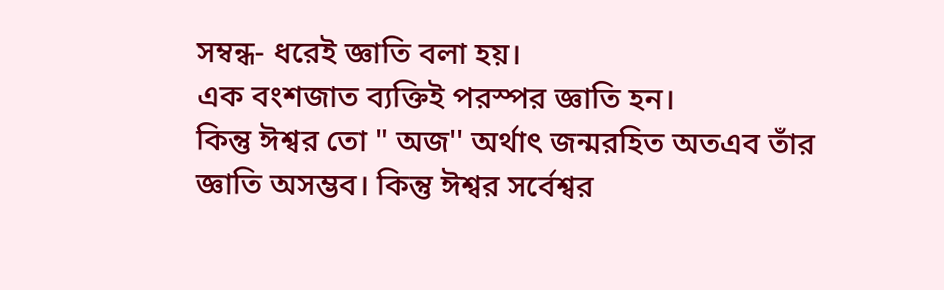সম্বন্ধ- ধরেই জ্ঞাতি বলা হয়।
এক বংশজাত ব্যক্তিই পরস্পর জ্ঞাতি হন।
কিন্তু ঈশ্বর তো " অজ'' অর্থাৎ জন্মরহিত অতএব তাঁর জ্ঞাতি অসম্ভব। কিন্তু ঈশ্বর সর্বেশ্বর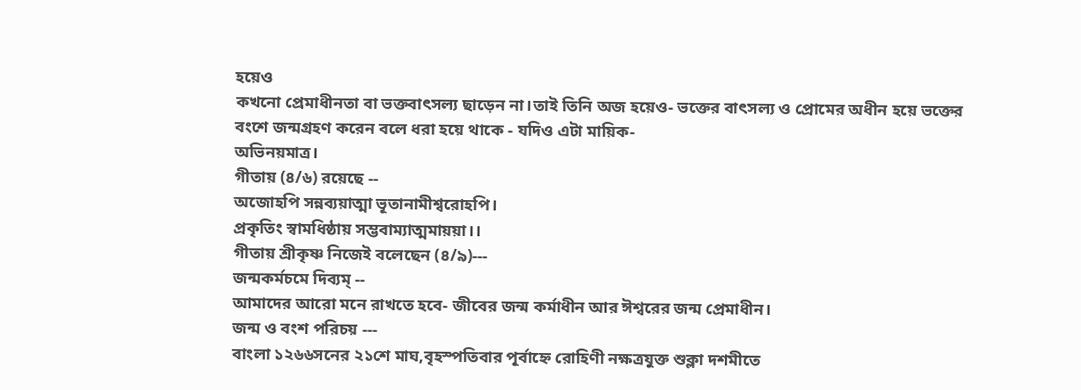হয়েও
কখনো প্রেমাধীনতা বা ভক্তবাৎসল্য ছাড়েন না।তাই তিনি অজ হয়েও- ভক্তের বাৎসল্য ও প্রোমের অধীন হয়ে ভক্তের বংশে জন্মগ্রহণ করেন বলে ধরা হয়ে থাকে - যদিও এটা মায়িক-
অভিনয়মাত্র।
গীতায় (৪/৬) রয়েছে --
অজোহপি সন্নব্যয়াত্মা ভূতানামীশ্বরোহপি।
প্রকৃতিং স্বামধিষ্ঠায় সম্ভবাম্যাত্মমায়য়া।।
গীতায় শ্রীকৃষ্ণ নিজেই বলেছেন (৪/৯)---
জন্মকর্মচমে দিব্যম্ --
আমাদের আরো মনে রাখতে হবে- জীবের জন্ম কর্মাধীন আর ঈশ্বরের জন্ম প্রেমাধীন।
জন্ম ও বংশ পরিচয় ---
বাংলা ১২৬৬সনের ২১শে মাঘ,বৃহস্পতিবার পূর্বাহ্নে রোহিণী নক্ষত্রযুক্ত শুক্লা দশমীতে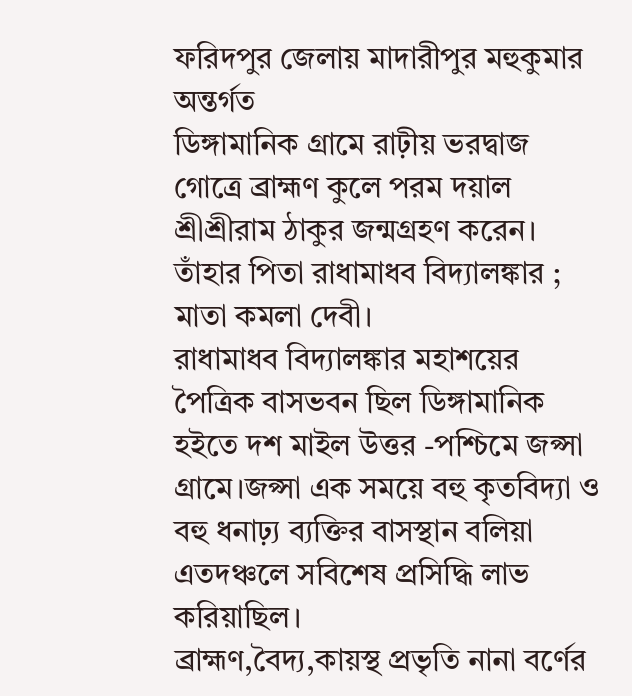ফরিদপুর জেলায় মাদারীপুর মহুকুমার অন্তর্গত
ডিঙ্গামানিক গ্রামে রাঢ়ীয় ভরদ্বাজ গোত্রে ব্রাহ্মণ কুলে পরম দয়াল শ্রীশ্রীরাম ঠাকুর জন্মগ্রহণ করেন।
তাঁহার পিতা রাধামাধব বিদ্যালঙ্কার ; মাতা কমলা দেবী।
রাধামাধব বিদ্যালঙ্কার মহাশয়ের পৈত্রিক বাসভবন ছিল ডিঙ্গামানিক হইতে দশ মাইল উত্তর -পশ্চিমে জপ্সা গ্রামে।জপ্সা এক সময়ে বহু কৃতবিদ্যা ও বহু ধনাঢ়্য ব্যক্তির বাসস্থান বলিয়া এতদঞ্চলে সবিশেষ প্রসিদ্ধি লাভ করিয়াছিল।
ব্রাহ্মণ,বৈদ্য,কায়স্থ প্রভৃতি নানা বর্ণের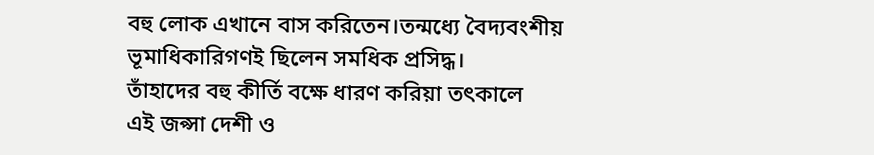বহু লোক এখানে বাস করিতেন।তন্মধ্যে বৈদ্যবংশীয় ভূমাধিকারিগণই ছিলেন সমধিক প্রসিদ্ধ।
তাঁহাদের বহু কীর্তি বক্ষে ধারণ করিয়া তৎকালে
এই জপ্সা দেশী ও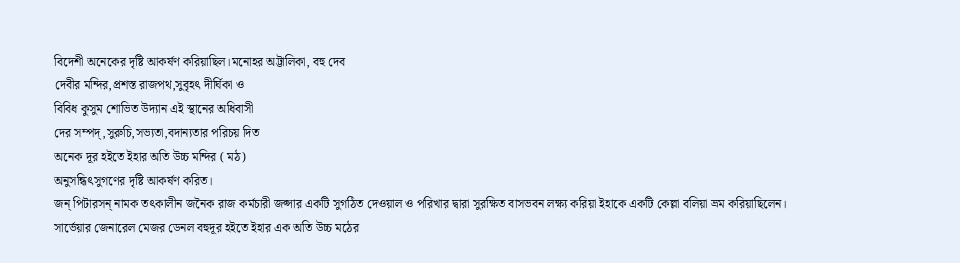বিদেশী অনেকের দৃষ্টি আকর্ষণ করিয়াছিল।মনোহর অট্টালিকা, বহু দেব
দেবীর মন্দির,প্রশস্ত রাজপথ,সুবৃহৎ দীর্ঘিকা ও
বিবিধ কুসুম শোভিত উদ্যান এই স্থানের অধিবাসী
দের সম্পদ্,সুরুচি,সভ্যতা,বদান্যতার পরিচয় দিত
অনেক দূর হইতে ইহার অতি উচ্চ মন্দির ( মঠ)
অনুসন্ধিৎসুগণের দৃষ্টি আকর্ষণ করিত।
জন্ পিটারসন্ নামক তৎকালীন জনৈক রাজ কর্মচারী জপ্সার একটি সুগঠিত দেওয়াল ও পরিখার দ্বারা সুরক্ষিত বাসভবন লক্ষ্য করিয়া ইহাকে একটি কেল্লা বলিয়া ভ্রম করিয়াছিলেন।
সার্ভেয়ার জেনারেল মেজর ডেনল বহুদূর হইতে ইহার এক অতি উচ্চ মঠের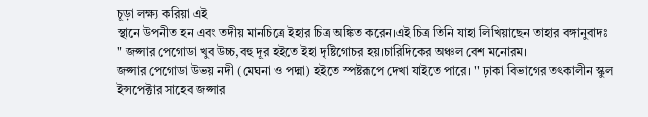চূড়া লক্ষ্য করিয়া এই
স্থানে উপনীত হন এবং তদীয় মানচিত্রে ইহার চিত্র অঙ্কিত করেন।এই চিত্র তিনি যাহা লিখিয়াছেন তাহার বঙ্গানুবাদঃ
" জপ্সার পেগোডা খুব উচ্চ,বহু দূর হইতে ইহা দৃষ্টিগোচর হয়।চারিদিকের অঞ্চল বেশ মনোরম।
জপ্সার পেগোডা উভয় নদী (মেঘনা ও পদ্মা) হইতে স্পষ্টরূপে দেখা যাইতে পারে। '' ঢ়াকা বিভাগের তৎকালীন স্কুল ইন্সপেক্টার সাহেব জপ্সার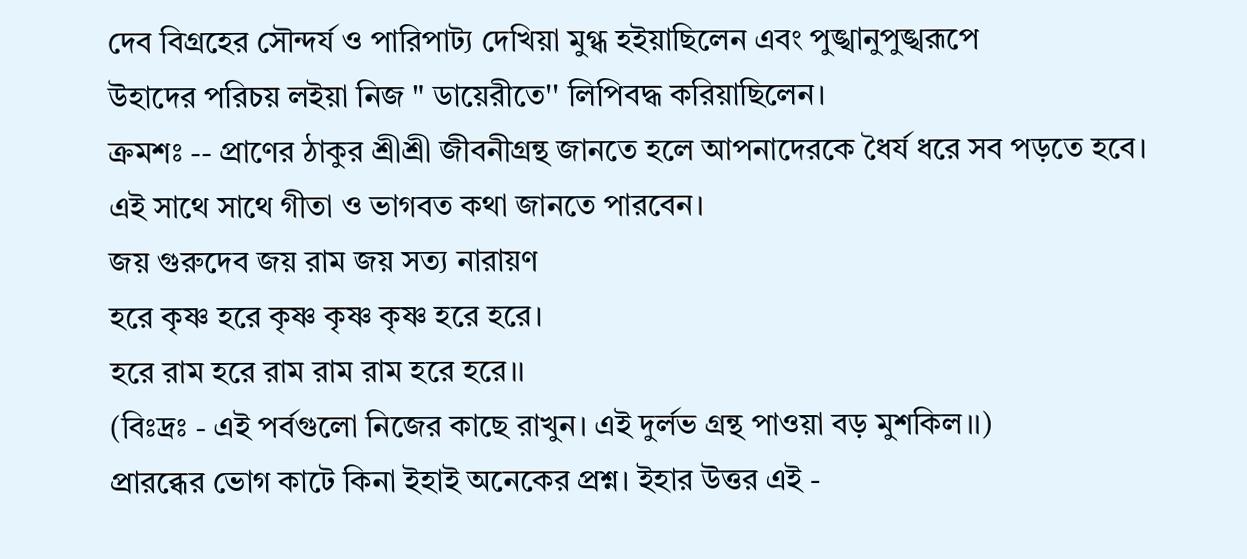দেব বিগ্রহের সৌন্দর্য ও পারিপাট্য দেখিয়া মুগ্ধ হইয়াছিলেন এবং পুঙ্খানুপুঙ্খরূপে
উহাদের পরিচয় লইয়া নিজ " ডায়েরীতে'' লিপিবদ্ধ করিয়াছিলেন।
ক্রমশঃ -- প্রাণের ঠাকুর শ্রীশ্রী জীবনীগ্রন্থ জানতে হলে আপনাদেরকে ধৈর্য ধরে সব পড়তে হবে। এই সাথে সাথে গীতা ও ভাগবত কথা জানতে পারবেন।
জয় গুরুদেব জয় রাম জয় সত্য নারায়ণ
হরে কৃষ্ণ হরে কৃষ্ণ কৃষ্ণ কৃষ্ণ হরে হরে।
হরে রাম হরে রাম রাম রাম হরে হরে।।
(বিঃদ্রঃ - এই পর্বগুলো নিজের কাছে রাখুন। এই দুর্লভ গ্রন্থ পাওয়া বড় মুশকিল।।)
প্রারব্ধের ভোগ কাটে কিনা ইহাই অনেকের প্রশ্ন। ইহার উত্তর এই -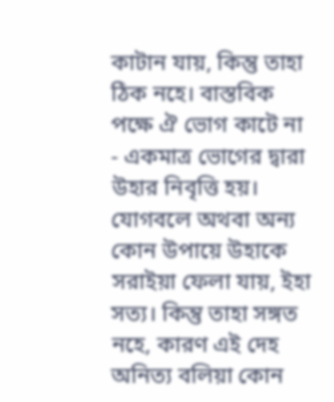কাটান যায়, কিন্তু তাহা ঠিক নহে। বাস্তবিক পক্ষে ঐ ভোগ কাটে না - একমাত্র ভোগের দ্বারা উহার নিবৃত্তি হয়। যোগবলে অথবা অন্য কোন উপায়ে উহাকে সরাইয়া ফেলা যায়, ইহা সত্য। কিন্তু তাহা সঙ্গত নহে, কারণ এই দেহ অনিত্য বলিয়া কোন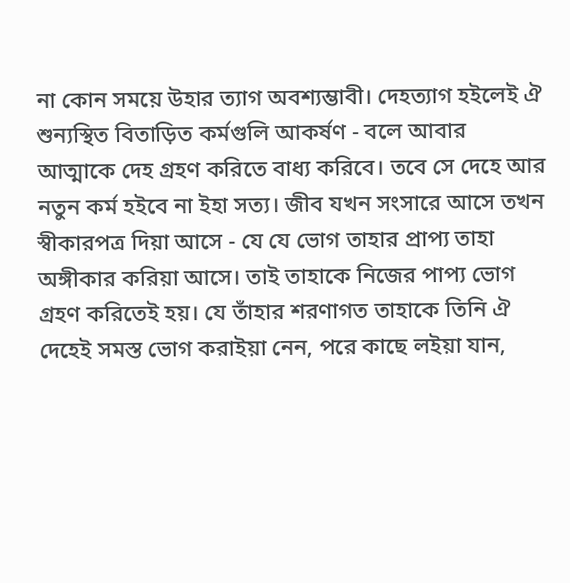না কোন সময়ে উহার ত্যাগ অবশ্যম্ভাবী। দেহত্যাগ হইলেই ঐ শুন্যস্থিত বিতাড়িত কর্মগুলি আকর্ষণ - বলে আবার আত্মাকে দেহ গ্রহণ করিতে বাধ্য করিবে। তবে সে দেহে আর নতুন কর্ম হইবে না ইহা সত্য। জীব যখন সংসারে আসে তখন স্বীকারপত্র দিয়া আসে - যে যে ভোগ তাহার প্রাপ্য তাহা অঙ্গীকার করিয়া আসে। তাই তাহাকে নিজের পাপ্য ভোগ গ্রহণ করিতেই হয়। যে তাঁহার শরণাগত তাহাকে তিনি ঐ দেহেই সমস্ত ভোগ করাইয়া নেন, পরে কাছে লইয়া যান,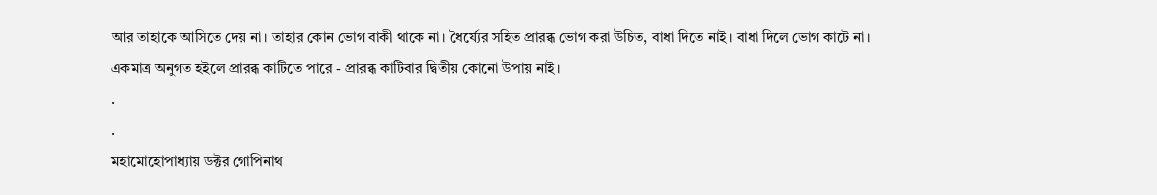আর তাহাকে আসিতে দেয় না। তাহার কোন ভোগ বাকী থাকে না। ধৈর্য্যের সহিত প্রারব্ধ ভোগ করা উচিত, বাধা দিতে নাই। বাধা দিলে ভোগ কাটে না। একমাত্র অনুগত হইলে প্রারব্ধ কাটিতে পারে - প্রারব্ধ কাটিবার দ্বিতীয় কোনো উপায় নাই।
.
.
মহামোহোপাধ্যায় ডক্টর গোপিনাথ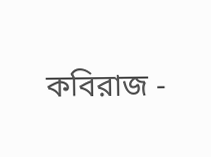কবিরাজ -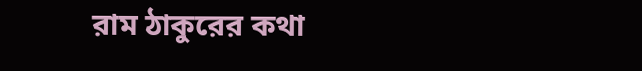রাম ঠাকুরের কথা